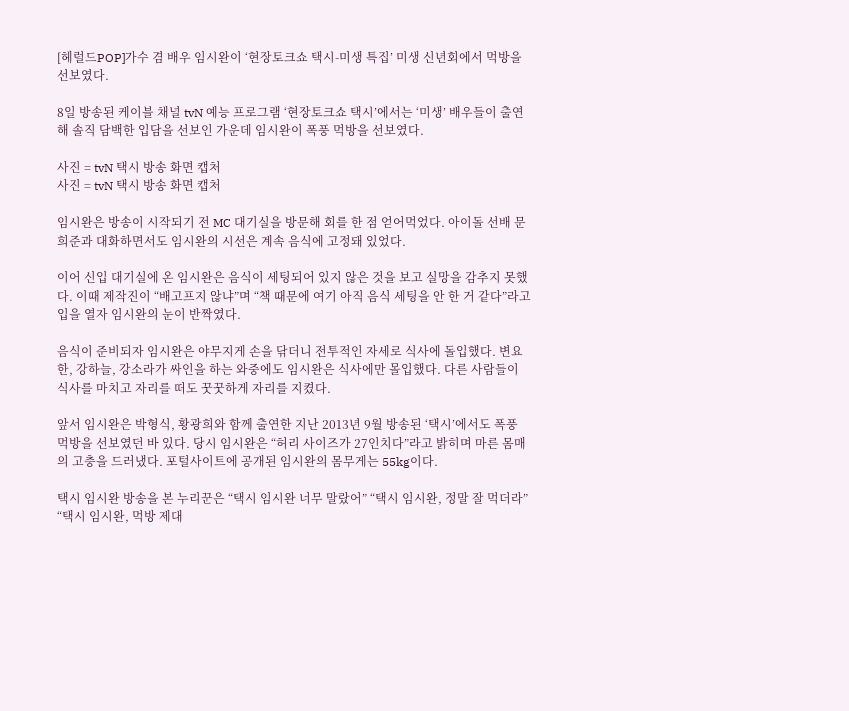[헤럴드POP]가수 겸 배우 임시완이 ‘현장토크쇼 택시-미생 특집’ 미생 신년회에서 먹방을 선보였다.

8일 방송된 케이블 채널 tvN 예능 프로그램 ‘현장토크쇼 택시’에서는 ‘미생’ 배우들이 출연해 솔직 담백한 입담을 선보인 가운데 임시완이 폭풍 먹방을 선보였다.

사진 = tvN 택시 방송 화면 캡처
사진 = tvN 택시 방송 화면 캡처

임시완은 방송이 시작되기 전 MC 대기실을 방문해 회를 한 점 얻어먹었다. 아이돌 선배 문희준과 대화하면서도 임시완의 시선은 계속 음식에 고정돼 있었다.

이어 신입 대기실에 온 임시완은 음식이 세팅되어 있지 않은 것을 보고 실망을 감추지 못했다. 이때 제작진이 “배고프지 않냐”며 “책 때문에 여기 아직 음식 세팅을 안 한 거 같다”라고 입을 열자 임시완의 눈이 반짝였다.

음식이 준비되자 임시완은 야무지게 손을 닦더니 전투적인 자세로 식사에 돌입했다. 변요한, 강하늘, 강소라가 싸인을 하는 와중에도 임시완은 식사에만 몰입했다. 다른 사람들이 식사를 마치고 자리를 떠도 꿋꿋하게 자리를 지켰다.

앞서 임시완은 박형식, 황광희와 함께 출연한 지난 2013년 9월 방송된 ‘택시’에서도 폭풍 먹방을 선보였던 바 있다. 당시 임시완은 “허리 사이즈가 27인치다”라고 밝히며 마른 몸매의 고충을 드러냈다. 포털사이트에 공개된 임시완의 몸무게는 55kg이다.

택시 임시완 방송을 본 누리꾼은 “택시 임시완 너무 말랐어” “택시 임시완, 정말 잘 먹더라” “택시 임시완, 먹방 제대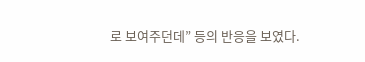로 보여주던데” 등의 반응을 보였다.